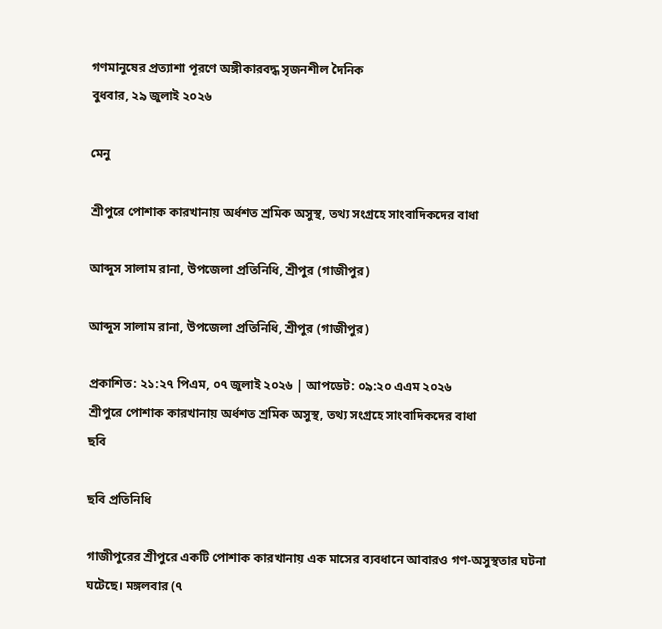গণমানুষের প্রত্যাশা পূরণে অঙ্গীকারবদ্ধ সৃজনশীল দৈনিক
বুধবার, ২৯ জুলাই ২০২৬

মেনু

শ্রীপুরে পোশাক কারখানায় অর্ধশত শ্রমিক অসুস্থ, তথ্য সংগ্রহে সাংবাদিকদের বাধা

আব্দুস সালাম রানা, উপজেলা প্রতিনিধি, শ্রীপুর (গাজীপুর)

আব্দুস সালাম রানা, উপজেলা প্রতিনিধি, শ্রীপুর (গাজীপুর)

প্রকাশিত: ২১:২৭ পিএম, ০৭ জুলাই ২০২৬ | আপডেট: ০৯:২০ এএম ২০২৬
শ্রীপুরে পোশাক কারখানায় অর্ধশত শ্রমিক অসুস্থ, তথ্য সংগ্রহে সাংবাদিকদের বাধা
ছবি

ছবি প্রতিনিধি

গাজীপুরের শ্রীপুরে একটি পোশাক কারখানায় এক মাসের ব্যবধানে আবারও গণ-অসুস্থতার ঘটনা ঘটেছে। মঙ্গলবার (৭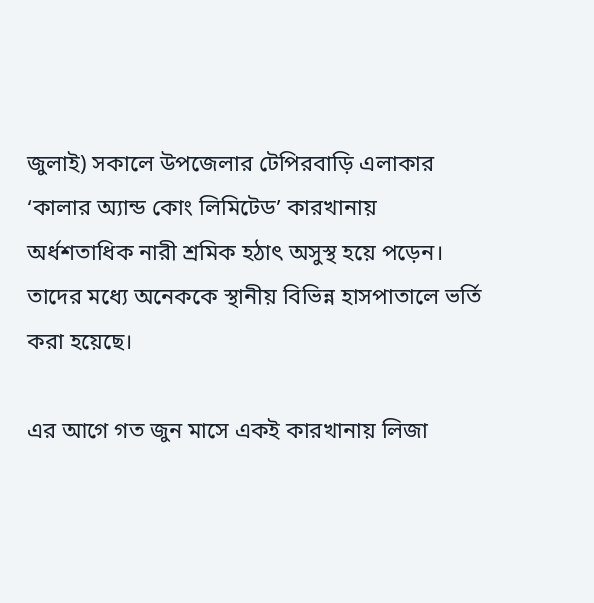জুলাই) সকালে উপজেলার টেপিরবাড়ি এলাকার ‘কালার অ্যান্ড কোং লিমিটেড’ কারখানায় অর্ধশতাধিক নারী শ্রমিক হঠাৎ অসুস্থ হয়ে পড়েন। তাদের মধ্যে অনেককে স্থানীয় বিভিন্ন হাসপাতালে ভর্তি করা হয়েছে।

এর আগে গত জুন মাসে একই কারখানায় লিজা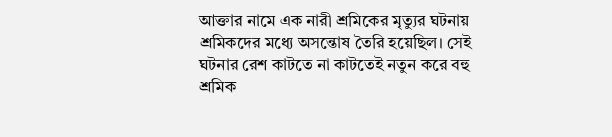আক্তার নামে এক নারী শ্রমিকের মৃত্যুর ঘটনায় শ্রমিকদের মধ্যে অসন্তোষ তৈরি হয়েছিল। সেই ঘটনার রেশ কাটতে না কাটতেই নতুন করে বহু শ্রমিক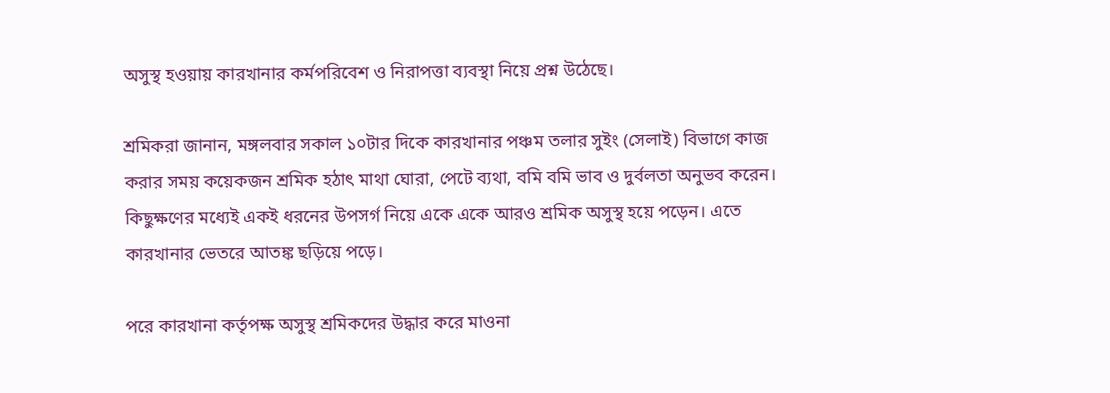অসুস্থ হওয়ায় কারখানার কর্মপরিবেশ ও নিরাপত্তা ব্যবস্থা নিয়ে প্রশ্ন উঠেছে।

শ্রমিকরা জানান, মঙ্গলবার সকাল ১০টার দিকে কারখানার পঞ্চম তলার সুইং (সেলাই) বিভাগে কাজ করার সময় কয়েকজন শ্রমিক হঠাৎ মাথা ঘোরা, পেটে ব্যথা, বমি বমি ভাব ও দুর্বলতা অনুভব করেন। কিছুক্ষণের মধ্যেই একই ধরনের উপসর্গ নিয়ে একে একে আরও শ্রমিক অসুস্থ হয়ে পড়েন। এতে কারখানার ভেতরে আতঙ্ক ছড়িয়ে পড়ে।

পরে কারখানা কর্তৃপক্ষ অসুস্থ শ্রমিকদের উদ্ধার করে মাওনা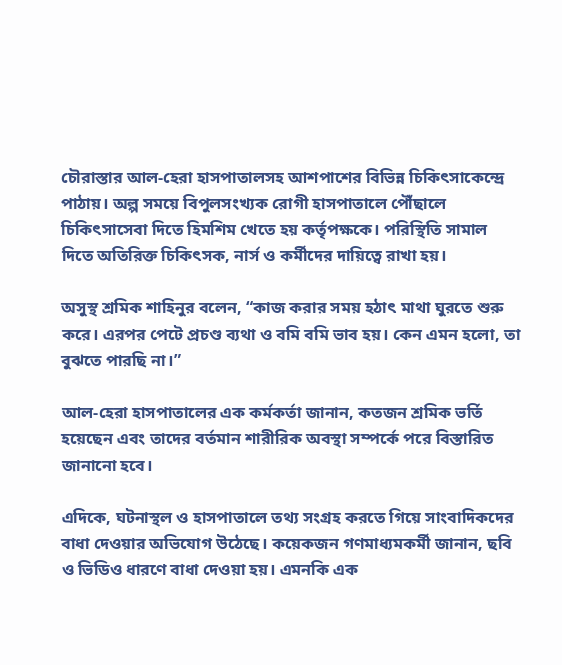চৌরাস্তার আল-হেরা হাসপাতালসহ আশপাশের বিভিন্ন চিকিৎসাকেন্দ্রে পাঠায়। অল্প সময়ে বিপুলসংখ্যক রোগী হাসপাতালে পৌঁছালে চিকিৎসাসেবা দিতে হিমশিম খেতে হয় কর্তৃপক্ষকে। পরিস্থিতি সামাল দিতে অতিরিক্ত চিকিৎসক, নার্স ও কর্মীদের দায়িত্বে রাখা হয়।

অসুস্থ শ্রমিক শাহিনুর বলেন, “কাজ করার সময় হঠাৎ মাথা ঘুরতে শুরু করে। এরপর পেটে প্রচণ্ড ব্যথা ও বমি বমি ভাব হয়। কেন এমন হলো, তা বুঝতে পারছি না।”

আল-হেরা হাসপাতালের এক কর্মকর্তা জানান, কতজন শ্রমিক ভর্তি হয়েছেন এবং তাদের বর্তমান শারীরিক অবস্থা সম্পর্কে পরে বিস্তারিত জানানো হবে।

এদিকে, ঘটনাস্থল ও হাসপাতালে তথ্য সংগ্রহ করতে গিয়ে সাংবাদিকদের বাধা দেওয়ার অভিযোগ উঠেছে। কয়েকজন গণমাধ্যমকর্মী জানান, ছবি ও ভিডিও ধারণে বাধা দেওয়া হয়। এমনকি এক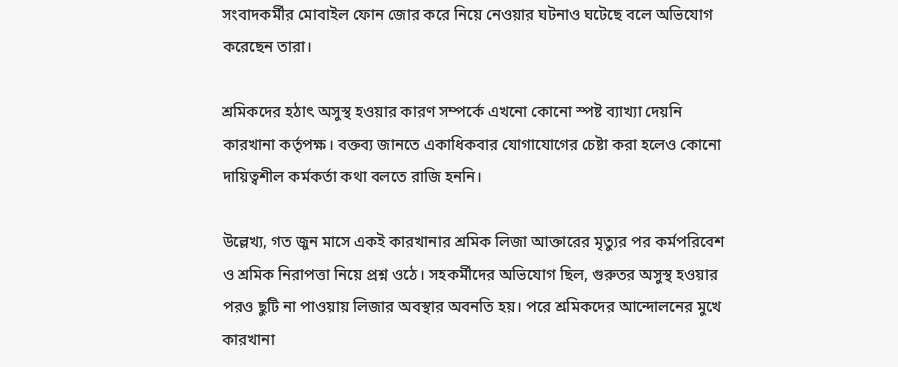সংবাদকর্মীর মোবাইল ফোন জোর করে নিয়ে নেওয়ার ঘটনাও ঘটেছে বলে অভিযোগ করেছেন তারা।

শ্রমিকদের হঠাৎ অসুস্থ হওয়ার কারণ সম্পর্কে এখনো কোনো স্পষ্ট ব্যাখ্যা দেয়নি কারখানা কর্তৃপক্ষ। বক্তব্য জানতে একাধিকবার যোগাযোগের চেষ্টা করা হলেও কোনো দায়িত্বশীল কর্মকর্তা কথা বলতে রাজি হননি।

উল্লেখ্য, গত জুন মাসে একই কারখানার শ্রমিক লিজা আক্তারের মৃত্যুর পর কর্মপরিবেশ ও শ্রমিক নিরাপত্তা নিয়ে প্রশ্ন ওঠে। সহকর্মীদের অভিযোগ ছিল, গুরুতর অসুস্থ হওয়ার পরও ছুটি না পাওয়ায় লিজার অবস্থার অবনতি হয়। পরে শ্রমিকদের আন্দোলনের মুখে কারখানা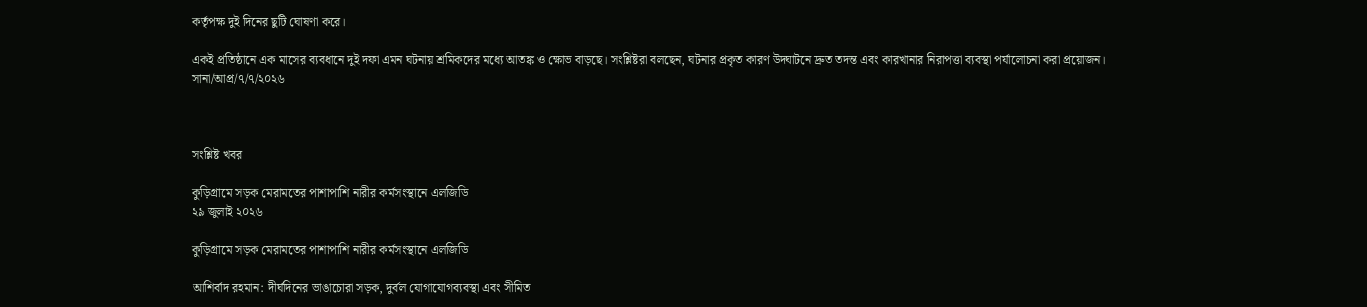কর্তৃপক্ষ দুই দিনের ছুটি ঘোষণা করে।

একই প্রতিষ্ঠানে এক মাসের ব্যবধানে দুই দফা এমন ঘটনায় শ্রমিকদের মধ্যে আতঙ্ক ও ক্ষোভ বাড়ছে। সংশ্লিষ্টরা বলছেন, ঘটনার প্রকৃত কারণ উদ্ঘাটনে দ্রুত তদন্ত এবং কারখানার নিরাপত্তা ব্যবস্থা পর্যালোচনা করা প্রয়োজন।
সানা/আপ্র/৭/৭/২০২৬



সংশ্লিষ্ট খবর

কুড়িগ্রামে সড়ক মেরামতের পাশাপাশি নারীর কর্মসংস্থানে এলজিডি
২৯ জুলাই ২০২৬

কুড়িগ্রামে সড়ক মেরামতের পাশাপাশি নারীর কর্মসংস্থানে এলজিডি

আশির্বাদ রহমান: দীর্ঘদিনের ভাঙাচোরা সড়ক, দুর্বল যোগাযোগব্যবস্থা এবং সীমিত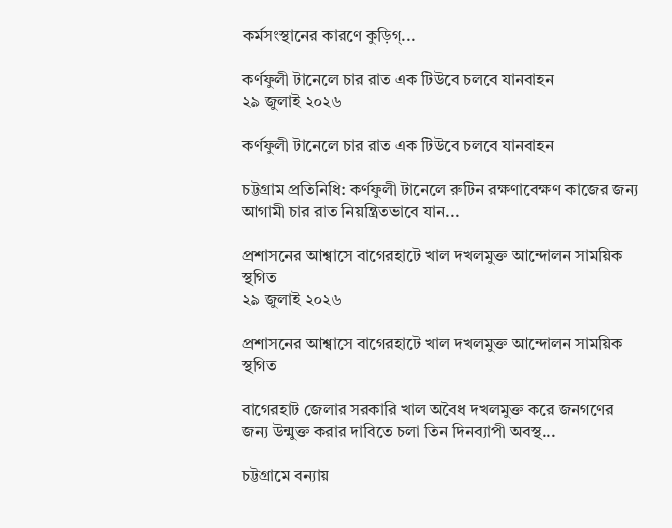কর্মসংস্থানের কারণে কুড়িগ্...

কর্ণফুলী টানেলে চার রাত এক টিউবে চলবে যানবাহন
২৯ জুলাই ২০২৬

কর্ণফুলী টানেলে চার রাত এক টিউবে চলবে যানবাহন

চট্টগ্রাম প্রতিনিধি: কর্ণফুলী টানেলে রুটিন রক্ষণাবেক্ষণ কাজের জন্য আগামী চার রাত নিয়ন্ত্রিতভাবে যান...

প্রশাসনের আশ্বাসে বাগেরহাটে খাল দখলমুক্ত আন্দোলন সাময়িক স্থগিত
২৯ জুলাই ২০২৬

প্রশাসনের আশ্বাসে বাগেরহাটে খাল দখলমুক্ত আন্দোলন সাময়িক স্থগিত

বাগেরহাট জেলার সরকারি খাল অবৈধ দখলমুক্ত করে জনগণের জন্য উন্মুক্ত করার দাবিতে চলা তিন দিনব্যাপী অবস্থ...

চট্টগ্রামে বন্যায়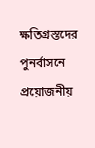ক্ষতিগ্রস্তদের পুনর্বাসনে প্রয়োজনীয়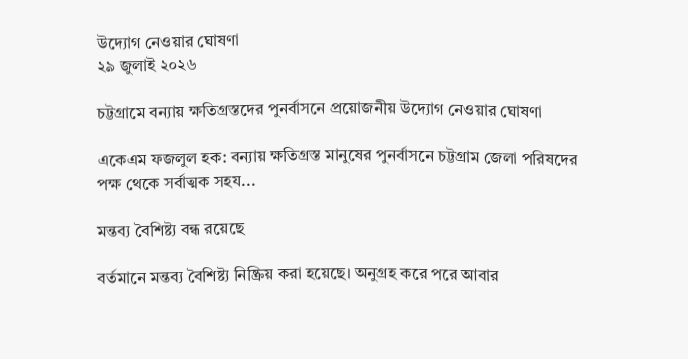উদ্যোগ নেওয়ার ঘোষণা
২৯ জুলাই ২০২৬

চট্টগ্রামে বন্যায় ক্ষতিগ্রস্তদের পুনর্বাসনে প্রয়োজনীয় উদ্যোগ নেওয়ার ঘোষণা

একেএম ফজলুল হক: বন্যায় ক্ষতিগ্রস্ত মানুষের পুনর্বাসনে চট্টগ্রাম জেলা পরিষদের পক্ষ থেকে সর্বাত্মক সহয...

মন্তব্য বৈশিষ্ট্য বন্ধ রয়েছে

বর্তমানে মন্তব্য বৈশিষ্ট্য নিষ্ক্রিয় করা হয়েছে। অনুগ্রহ করে পরে আবার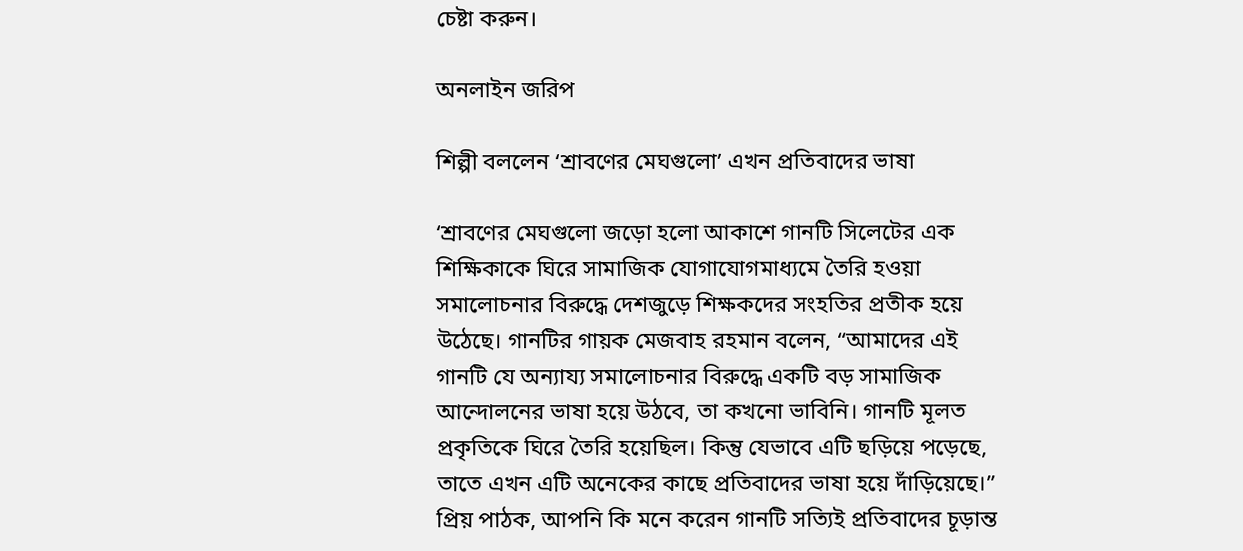চেষ্টা করুন।

অনলাইন জরিপ

শিল্পী বললেন ‘শ্রাবণের মেঘগুলো’ এখন প্রতিবাদের ভাষা

‘শ্রাবণের মেঘগুলো জড়ো হলো আকাশে গানটি সিলেটের এক শিক্ষিকাকে ঘিরে সামাজিক যোগাযোগমাধ্যমে তৈরি হওয়া সমালোচনার বিরুদ্ধে দেশজুড়ে শিক্ষকদের সংহতির প্রতীক হয়ে উঠেছে। গানটির গায়ক মেজবাহ রহমান বলেন, “আমাদের এই গানটি যে অন্যায্য সমালোচনার বিরুদ্ধে একটি বড় সামাজিক আন্দোলনের ভাষা হয়ে উঠবে, তা কখনো ভাবিনি। গানটি মূলত প্রকৃতিকে ঘিরে তৈরি হয়েছিল। কিন্তু যেভাবে এটি ছড়িয়ে পড়েছে, তাতে এখন এটি অনেকের কাছে প্রতিবাদের ভাষা হয়ে দাঁড়িয়েছে।” প্রিয় পাঠক, আপনি কি মনে করেন গানটি সত্যিই প্রতিবাদের চূড়ান্ত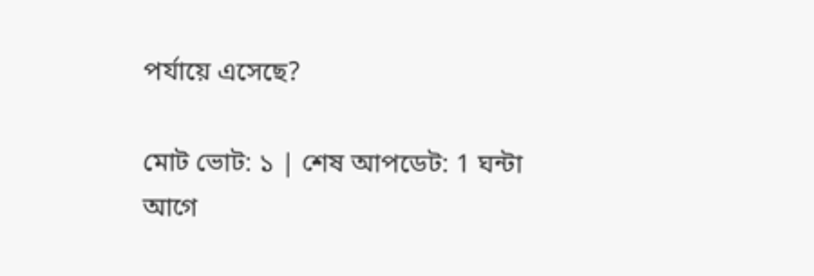পর্যায়ে এসেছে?

মোট ভোট: ১ | শেষ আপডেট: 1 ঘন্টা আগে